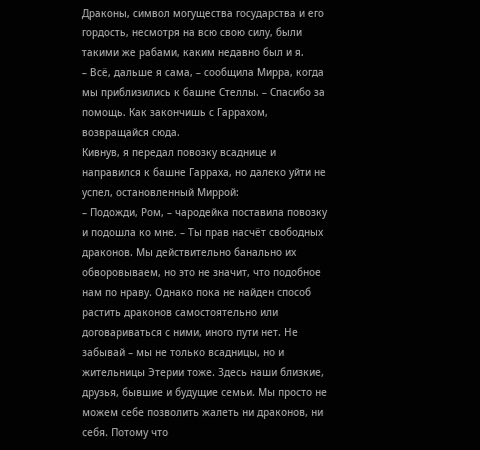Драконы, символ могущества государства и его гордость, несмотря на всю свою силу, были такими же рабами, каким недавно был и я.
– Всё, дальше я сама, – сообщила Мирра, когда мы приблизились к башне Стеллы. – Спасибо за помощь. Как закончишь с Гаррахом, возвращайся сюда.
Кивнув, я передал повозку всаднице и направился к башне Гарраха, но далеко уйти не успел, остановленный Миррой:
– Подожди, Ром, – чародейка поставила повозку и подошла ко мне. – Ты прав насчёт свободных драконов. Мы действительно банально их обворовываем, но это не значит, что подобное нам по нраву. Однако пока не найден способ растить драконов самостоятельно или договариваться с ними, иного пути нет. Не забывай – мы не только всадницы, но и жительницы Этерии тоже. Здесь наши близкие, друзья, бывшие и будущие семьи. Мы просто не можем себе позволить жалеть ни драконов, ни себя. Потому что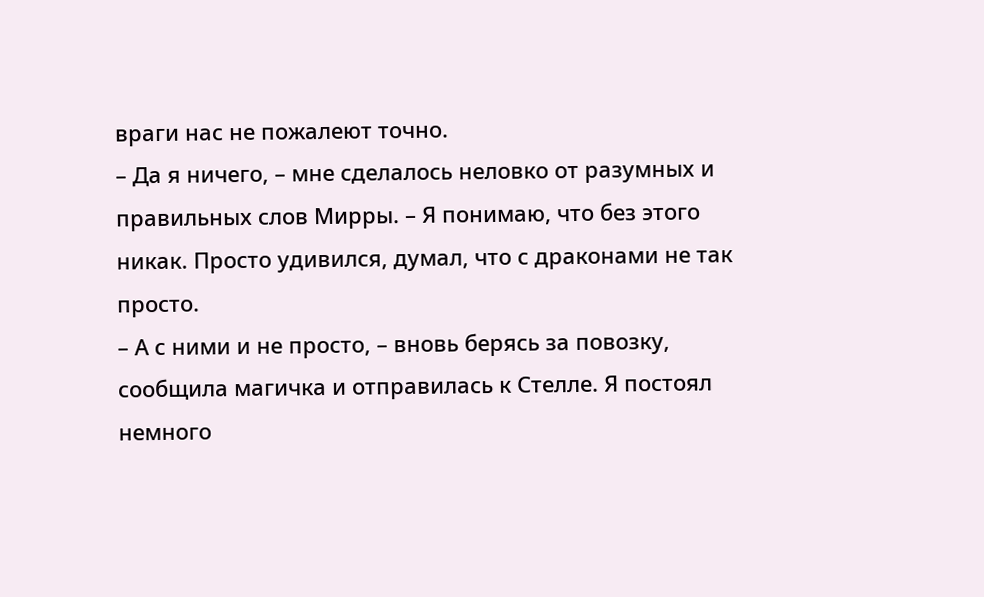враги нас не пожалеют точно.
– Да я ничего, – мне сделалось неловко от разумных и правильных слов Мирры. – Я понимаю, что без этого никак. Просто удивился, думал, что с драконами не так просто.
– А с ними и не просто, – вновь берясь за повозку, сообщила магичка и отправилась к Стелле. Я постоял немного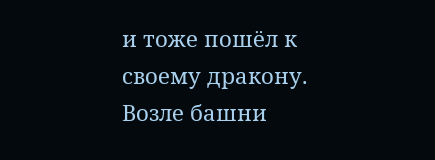и тоже пошёл к своему дракону.
Возле башни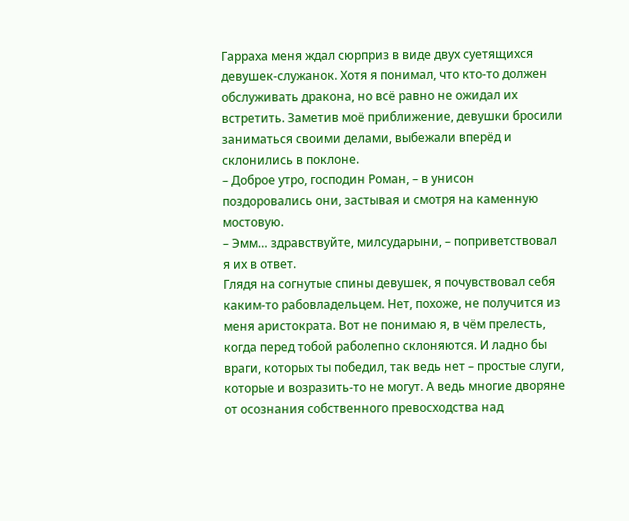Гарраха меня ждал сюрприз в виде двух суетящихся девушек-служанок. Хотя я понимал, что кто-то должен обслуживать дракона, но всё равно не ожидал их встретить. Заметив моё приближение, девушки бросили заниматься своими делами, выбежали вперёд и склонились в поклоне.
– Доброе утро, господин Роман, – в унисон поздоровались они, застывая и смотря на каменную мостовую.
– Эмм… здравствуйте, милсударыни, – поприветствовал я их в ответ.
Глядя на согнутые спины девушек, я почувствовал себя каким-то рабовладельцем. Нет, похоже, не получится из меня аристократа. Вот не понимаю я, в чём прелесть, когда перед тобой раболепно склоняются. И ладно бы враги, которых ты победил, так ведь нет – простые слуги, которые и возразить-то не могут. А ведь многие дворяне от осознания собственного превосходства над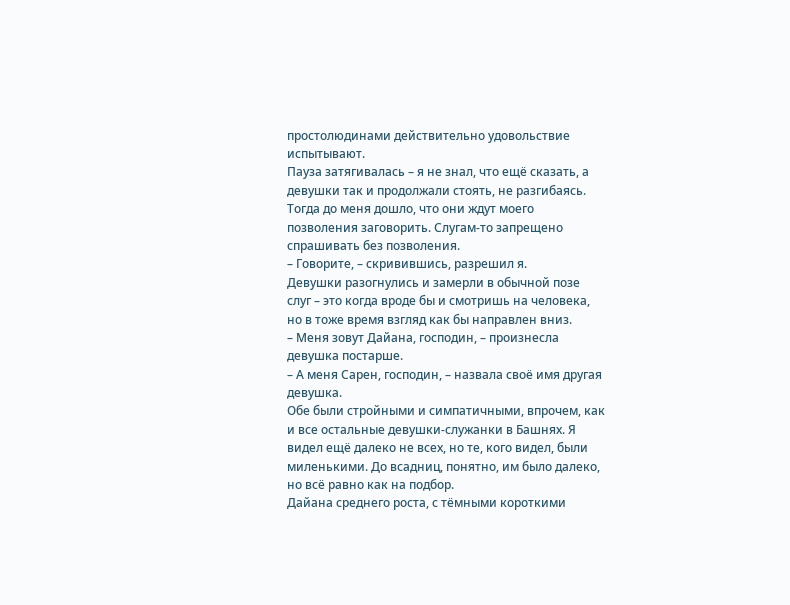простолюдинами действительно удовольствие испытывают.
Пауза затягивалась – я не знал, что ещё сказать, а девушки так и продолжали стоять, не разгибаясь. Тогда до меня дошло, что они ждут моего позволения заговорить. Слугам-то запрещено спрашивать без позволения.
– Говорите, – скривившись, разрешил я.
Девушки разогнулись и замерли в обычной позе слуг – это когда вроде бы и смотришь на человека, но в тоже время взгляд как бы направлен вниз.
– Меня зовут Дайана, господин, – произнесла девушка постарше.
– А меня Сарен, господин, – назвала своё имя другая девушка.
Обе были стройными и симпатичными, впрочем, как и все остальные девушки-служанки в Башнях. Я видел ещё далеко не всех, но те, кого видел, были миленькими. До всадниц, понятно, им было далеко, но всё равно как на подбор.
Дайана среднего роста, с тёмными короткими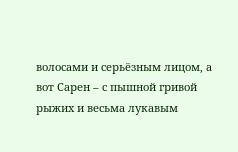волосами и серьёзным лицом, а вот Сарен – с пышной гривой рыжих и весьма лукавым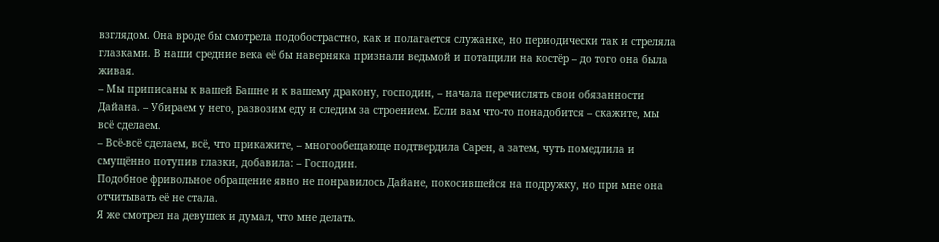взглядом. Она вроде бы смотрела подобострастно, как и полагается служанке, но периодически так и стреляла глазками. В наши средние века её бы наверняка признали ведьмой и потащили на костёр – до того она была живая.
– Мы приписаны к вашей Башне и к вашему дракону, господин, – начала перечислять свои обязанности Дайана. – Убираем у него, развозим еду и следим за строением. Если вам что-то понадобится – скажите, мы всё сделаем.
– Всё-всё сделаем, всё, что прикажите, – многообещающе подтвердила Сарен, а затем, чуть помедлила и смущённо потупив глазки, добавила: – Господин.
Подобное фривольное обращение явно не понравилось Дайане, покосившейся на подружку, но при мне она отчитывать её не стала.
Я же смотрел на девушек и думал, что мне делать.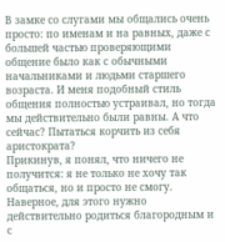В замке со слугами мы общались очень просто: по именам и на равных, даже с большей частью проверяющими общение было как с обычными начальниками и людьми старшего возраста. И меня подобный стиль общения полностью устраивал, но тогда мы действительно были равны. А что сейчас? Пытаться корчить из себя аристократа?
Прикинув, я понял, что ничего не получится: я не только не хочу так общаться, но и просто не смогу. Наверное, для этого нужно действительно родиться благородным и с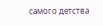самого детства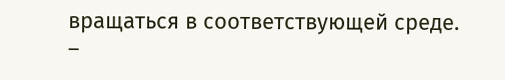вращаться в соответствующей среде.
–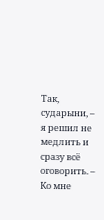Так, сударыни, – я решил не медлить и сразу всё оговорить. – Ко мне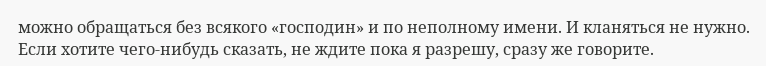можно обращаться без всякого «господин» и по неполному имени. И кланяться не нужно. Если хотите чего-нибудь сказать, не ждите пока я разрешу, сразу же говорите.